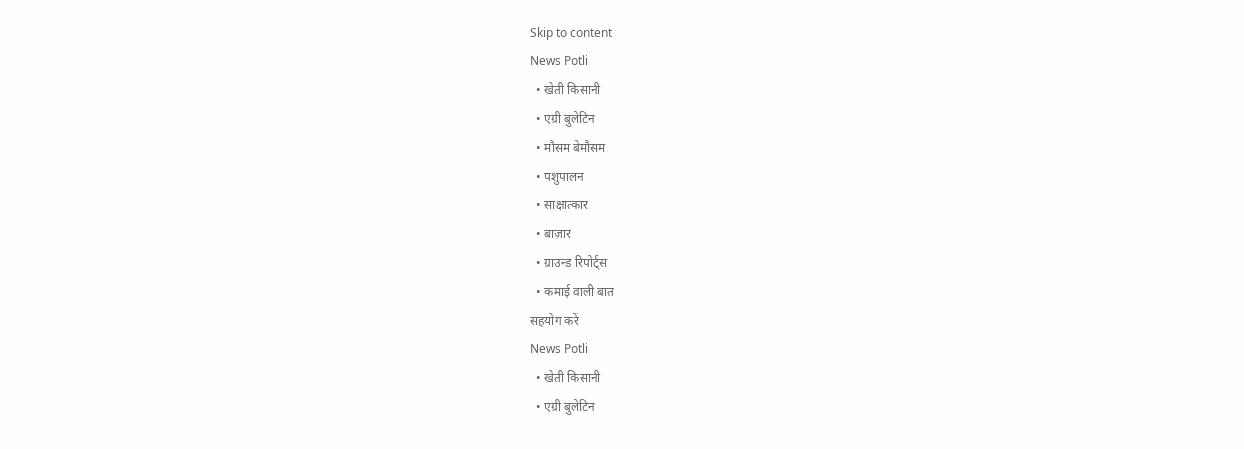Skip to content
News Potli
  • खेती किसानी
  • एग्री बुलेटिन
  • मौसम बेमौसम
  • पशुपालन
  • साक्षात्कार
  • बाज़ार
  • ग्राउन्ड रिपोर्ट्स
  • कमाई वाली बात
सहयोग करें
News Potli
  • खेती किसानी
  • एग्री बुलेटिन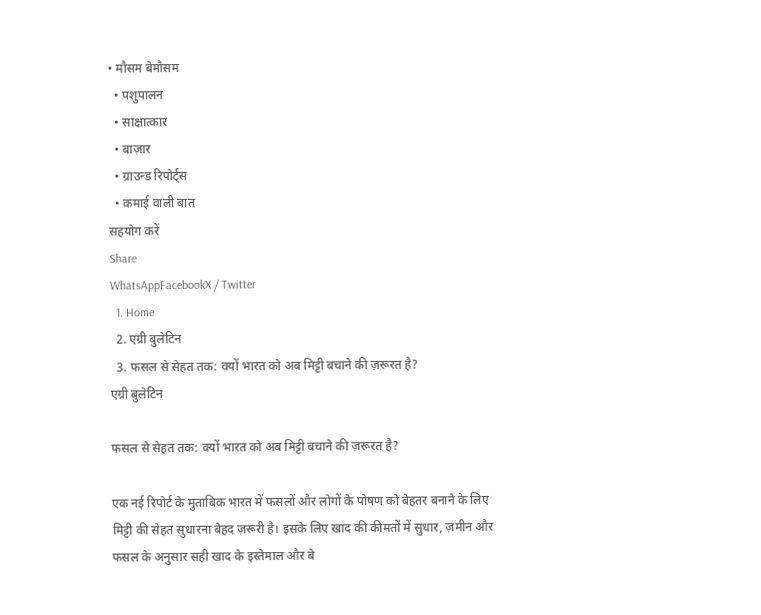• मौसम बेमौसम
  • पशुपालन
  • साक्षात्कार
  • बाज़ार
  • ग्राउन्ड रिपोर्ट्स
  • कमाई वाली बात
सहयोग करें
Share
WhatsAppFacebookX / Twitter
  1. Home
  2. एग्री बुलेटिन
  3. फसल से सेहत तक: क्यों भारत को अब मिट्टी बचाने की ज़रूरत है?
एग्री बुलेटिन

फसल से सेहत तक: क्यों भारत को अब मिट्टी बचाने की ज़रूरत है?

एक नई रिपोर्ट के मुताबिक भारत में फसलों और लोगों के पोषण को बेहतर बनाने के लिए मिट्टी की सेहत सुधारना बेहद ज़रूरी है। इसके लिए खाद की कीमतों में सुधार, ज़मीन और फसल के अनुसार सही खाद के इस्तेमाल और बे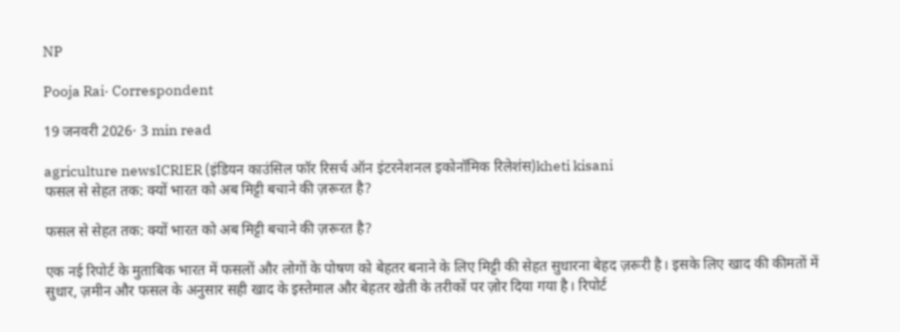NP

Pooja Rai· Correspondent

19 जनवरी 2026· 3 min read

agriculture newsICRIER (इंडियन काउंसिल फॉर रिसर्च ऑन इंटरनेशनल इकोनॉमिक रिलेशंस)kheti kisani
फसल से सेहत तक: क्यों भारत को अब मिट्टी बचाने की ज़रूरत है?

फसल से सेहत तक: क्यों भारत को अब मिट्टी बचाने की ज़रूरत है?

एक नई रिपोर्ट के मुताबिक भारत में फसलों और लोगों के पोषण को बेहतर बनाने के लिए मिट्टी की सेहत सुधारना बेहद ज़रूरी है। इसके लिए खाद की कीमतों में सुधार, ज़मीन और फसल के अनुसार सही खाद के इस्तेमाल और बेहतर खेती के तरीकों पर ज़ोर दिया गया है। रिपोर्ट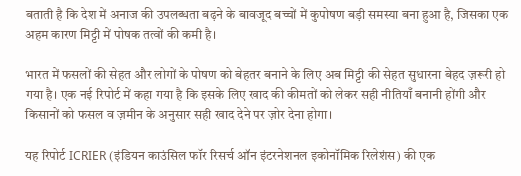बताती है कि देश में अनाज की उपलब्धता बढ़ने के बावजूद बच्चों में कुपोषण बड़ी समस्या बना हुआ है, जिसका एक अहम कारण मिट्टी में पोषक तत्वों की कमी है।

भारत में फसलों की सेहत और लोगों के पोषण को बेहतर बनाने के लिए अब मिट्टी की सेहत सुधारना बेहद ज़रूरी हो गया है। एक नई रिपोर्ट में कहा गया है कि इसके लिए खाद की कीमतों को लेकर सही नीतियाँ बनानी होंगी और किसानों को फसल व ज़मीन के अनुसार सही खाद देने पर ज़ोर देना होगा।

यह रिपोर्ट ICRIER (इंडियन काउंसिल फॉर रिसर्च ऑन इंटरनेशनल इकोनॉमिक रिलेशंस) की एक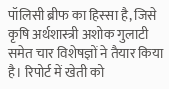पॉलिसी ब्रीफ का हिस्सा है, जिसे कृषि अर्थशास्त्री अशोक गुलाटी समेत चार विशेषज्ञों ने तैयार किया है। रिपोर्ट में खेती को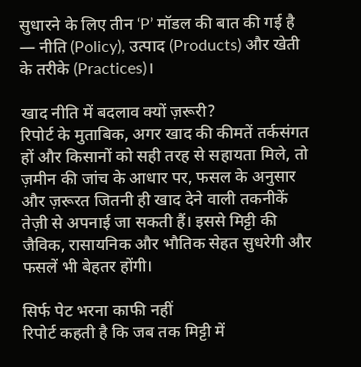सुधारने के लिए तीन ‘P’ मॉडल की बात की गई है — नीति (Policy), उत्पाद (Products) और खेती के तरीके (Practices)।

खाद नीति में बदलाव क्यों ज़रूरी?
रिपोर्ट के मुताबिक, अगर खाद की कीमतें तर्कसंगत हों और किसानों को सही तरह से सहायता मिले, तो ज़मीन की जांच के आधार पर, फसल के अनुसार और ज़रूरत जितनी ही खाद देने वाली तकनीकें तेज़ी से अपनाई जा सकती हैं। इससे मिट्टी की जैविक, रासायनिक और भौतिक सेहत सुधरेगी और फसलें भी बेहतर होंगी।

सिर्फ पेट भरना काफी नहीं
रिपोर्ट कहती है कि जब तक मिट्टी में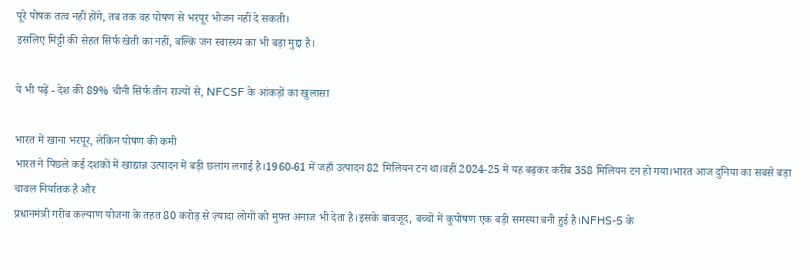पूरे पोषक तत्व नहीं होंगे, तब तक वह पोषण से भरपूर भोजन नहीं दे सकती।
इसलिए मिट्टी की सेहत सिर्फ खेती का नहीं, बल्कि जन स्वास्थ्य का भी बड़ा मुद्दा है।

ये भी पढ़ें - देश की 89% चीनी सिर्फ तीन राज्यों से, NFCSF के आंकड़ों का खुलासा

भारत में खाना भरपूर, लेकिन पोषण की कमी
भारत ने पिछले कई दशकों में खाद्यान्न उत्पादन में बड़ी छलांग लगाई है।1960-61 में जहाँ उत्पादन 82 मिलियन टन था।वहीं 2024-25 में यह बढ़कर करीब 358 मिलियन टन हो गया।भारत आज दुनिया का सबसे बड़ा चावल निर्यातक है और
प्रधानमंत्री गरीब कल्याण योजना के तहत 80 करोड़ से ज़्यादा लोगों को मुफ्त अनाज भी देता है।इसके बावजूद, बच्चों में कुपोषण एक बड़ी समस्या बनी हुई है।NFHS-5 के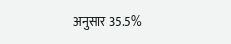अनुसार 35.5%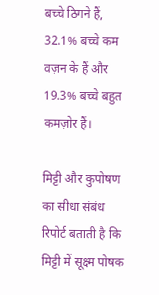बच्चे ठिगने हैं, 32.1% बच्चे कम वज़न के हैं और 19.3% बच्चे बहुत कमज़ोर हैं।

मिट्टी और कुपोषण का सीधा संबंध
रिपोर्ट बताती है कि मिट्टी में सूक्ष्म पोषक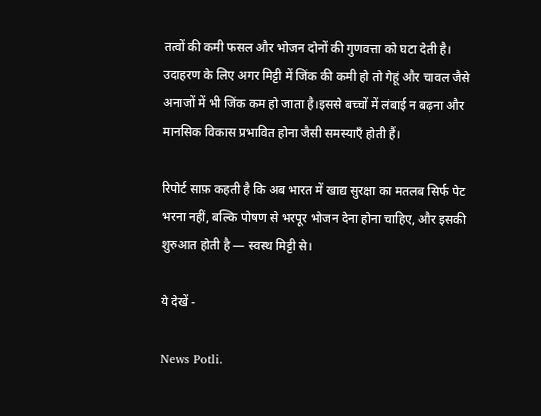तत्वों की कमी फसल और भोजन दोनों की गुणवत्ता को घटा देती है।
उदाहरण के लिए अगर मिट्टी में जिंक की कमी हो तो गेहूं और चावल जैसे अनाजों में भी जिंक कम हो जाता है।इससे बच्चों में लंबाई न बढ़ना और मानसिक विकास प्रभावित होना जैसी समस्याएँ होती हैं।

रिपोर्ट साफ़ कहती है कि अब भारत में खाद्य सुरक्षा का मतलब सिर्फ पेट भरना नहीं, बल्कि पोषण से भरपूर भोजन देना होना चाहिए, और इसकी शुरुआत होती है — स्वस्थ मिट्टी से।

ये देखें -

News Potli.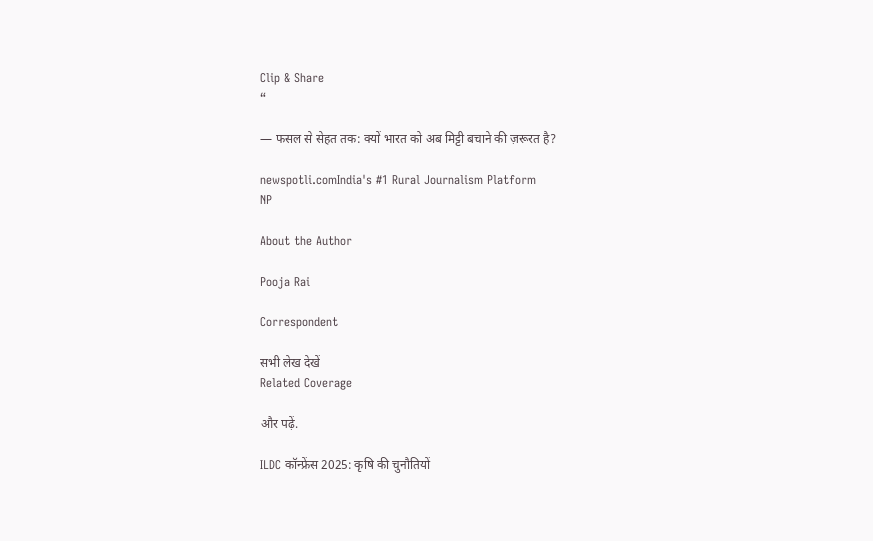Clip & Share
“

— फसल से सेहत तक: क्यों भारत को अब मिट्टी बचाने की ज़रूरत है?

newspotli.comIndia's #1 Rural Journalism Platform
NP

About the Author

Pooja Rai

Correspondent

सभी लेख देखें
Related Coverage

और पढ़ें.

ILDC कॉन्फ्रेंस 2025: कृषि की चुनौतियों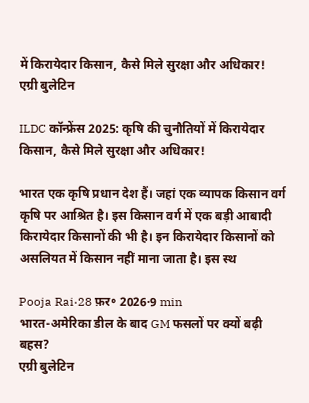में किरायेदार किसान, कैसे मिले सुरक्षा और अधिकार!
एग्री बुलेटिन

ILDC कॉन्फ्रेंस 2025: कृषि की चुनौतियों में किरायेदार किसान, कैसे मिले सुरक्षा और अधिकार!

भारत एक कृषि प्रधान देश हैं। जहां एक व्यापक किसान वर्ग कृषि पर आश्रित है। इस किसान वर्ग में एक बड़ी आबादी किरायेदार किसानों की भी है। इन किरायेदार किसानों को असलियत में किसान नहीं माना जाता है। इस स्थ

Pooja Rai·28 फ़र॰ 2026·9 min
भारत-अमेरिका डील के बाद GM फसलों पर क्यों बढ़ी बहस?
एग्री बुलेटिन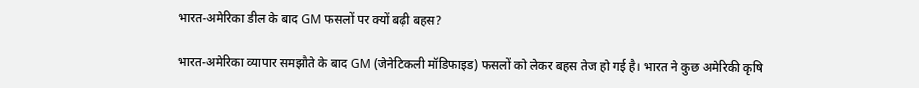भारत-अमेरिका डील के बाद GM फसलों पर क्यों बढ़ी बहस?

भारत-अमेरिका व्यापार समझौते के बाद GM (जेनेटिकली मॉडिफाइड) फसलों को लेकर बहस तेज हो गई है। भारत ने कुछ अमेरिकी कृषि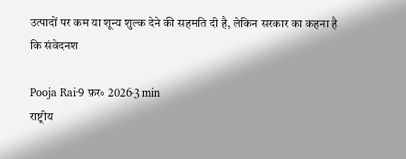उत्पादों पर कम या शून्य शुल्क देने की सहमति दी है, लेकिन सरकार का कहना है कि संवेदनश

Pooja Rai·9 फ़र॰ 2026·3 min
राष्ट्रीय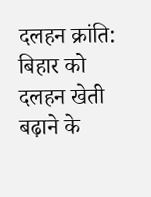दलहन क्रांति: बिहार को दलहन खेती बढ़ाने के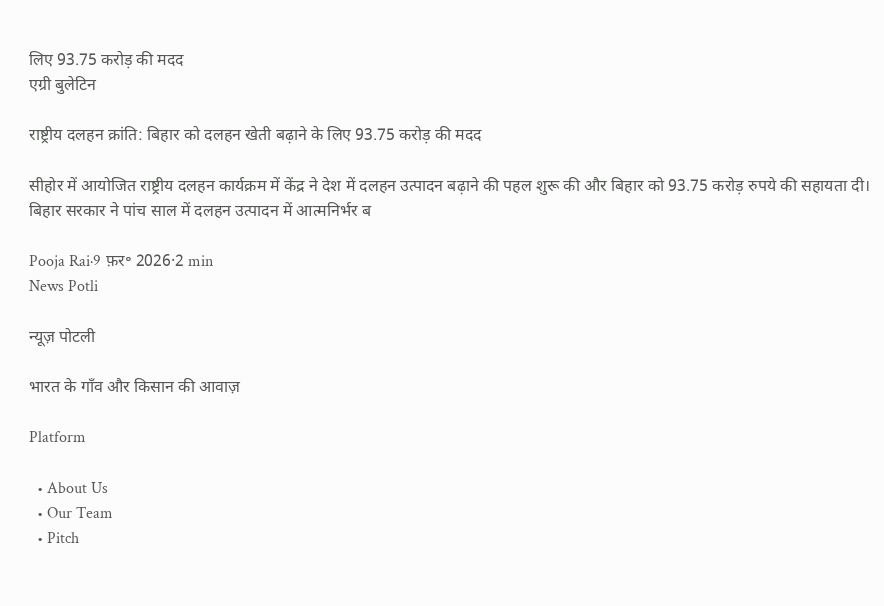लिए 93.75 करोड़ की मदद
एग्री बुलेटिन

राष्ट्रीय दलहन क्रांति: बिहार को दलहन खेती बढ़ाने के लिए 93.75 करोड़ की मदद

सीहोर में आयोजित राष्ट्रीय दलहन कार्यक्रम में केंद्र ने देश में दलहन उत्पादन बढ़ाने की पहल शुरू की और बिहार को 93.75 करोड़ रुपये की सहायता दी। बिहार सरकार ने पांच साल में दलहन उत्पादन में आत्मनिर्भर ब

Pooja Rai·9 फ़र॰ 2026·2 min
News Potli

न्यूज़ पोटली

भारत के गाँव और किसान की आवाज़

Platform

  • About Us
  • Our Team
  • Pitch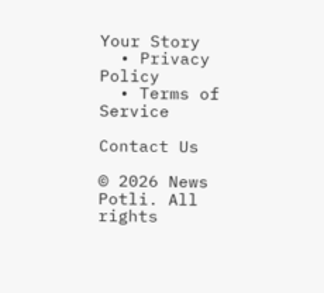Your Story
  • Privacy Policy
  • Terms of Service

Contact Us

© 2026 News Potli. All rights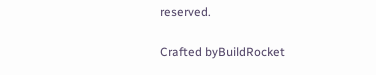reserved.

Crafted byBuildRocket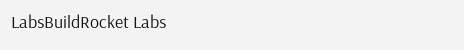LabsBuildRocket Labs